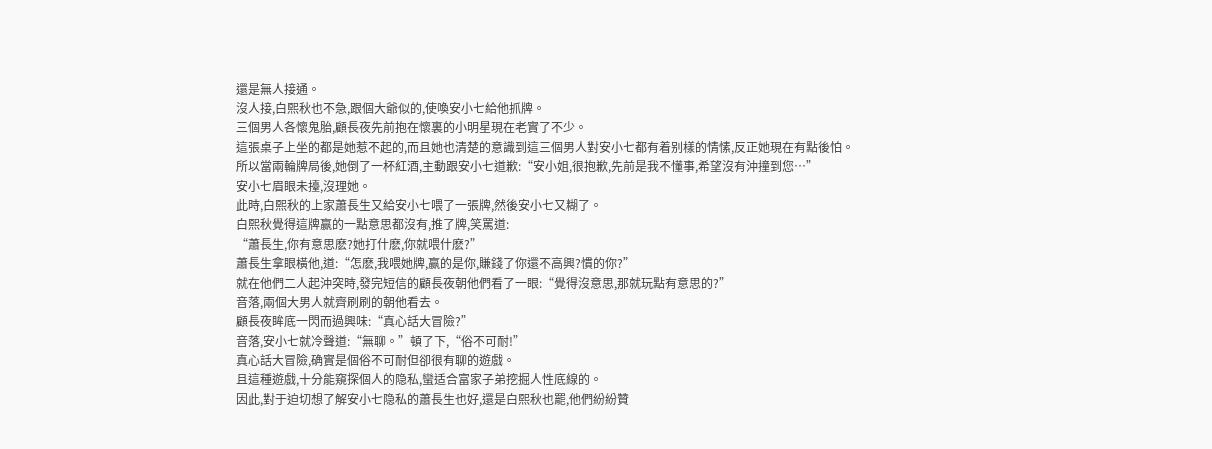還是無人接通。
沒人接,白熙秋也不急,跟個大爺似的,使喚安小七給他抓牌。
三個男人各懷鬼胎,顧長夜先前抱在懷裏的小明星現在老實了不少。
這張桌子上坐的都是她惹不起的,而且她也清楚的意識到這三個男人對安小七都有着别樣的情愫,反正她現在有點後怕。
所以當兩輪牌局後,她倒了一杯紅酒,主動跟安小七道歉:“安小姐,很抱歉,先前是我不懂事,希望沒有沖撞到您…”
安小七眉眼未擡,沒理她。
此時,白熙秋的上家蕭長生又給安小七喂了一張牌,然後安小七又糊了。
白熙秋覺得這牌赢的一點意思都沒有,推了牌,笑罵道:
“蕭長生,你有意思麽?她打什麽,你就喂什麽?”
蕭長生拿眼橫他,道:“怎麽,我喂她牌,赢的是你,賺錢了你還不高興?慣的你?”
就在他們二人起沖突時,發完短信的顧長夜朝他們看了一眼:“覺得沒意思,那就玩點有意思的?”
音落,兩個大男人就齊刷刷的朝他看去。
顧長夜眸底一閃而過興味:“真心話大冒險?”
音落,安小七就冷聲道:“無聊。”頓了下,“俗不可耐!”
真心話大冒險,确實是個俗不可耐但卻很有聊的遊戲。
且這種遊戲,十分能窺探個人的隐私,蠻适合富家子弟挖掘人性底線的。
因此,對于迫切想了解安小七隐私的蕭長生也好,還是白熙秋也罷,他們紛紛贊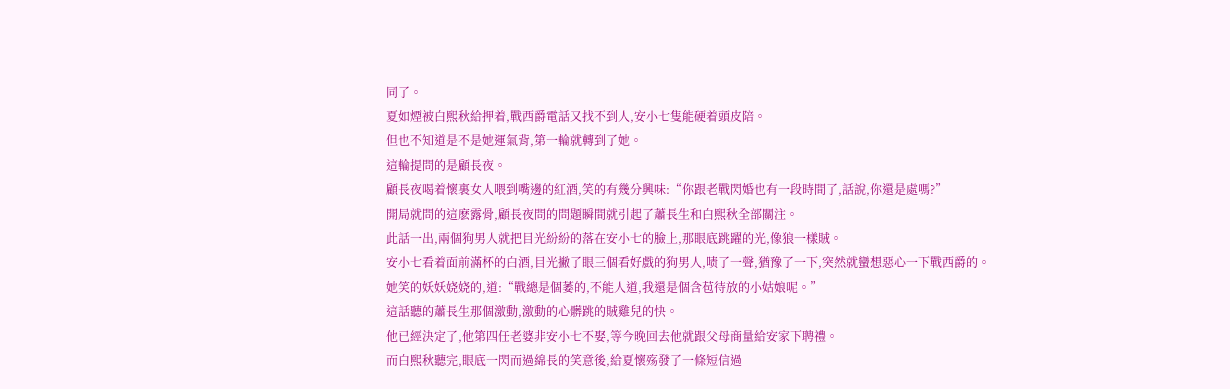同了。
夏如煙被白熙秋給押着,戰西爵電話又找不到人,安小七隻能硬着頭皮陪。
但也不知道是不是她運氣背,第一輪就轉到了她。
這輪提問的是顧長夜。
顧長夜喝着懷裏女人喂到嘴邊的紅酒,笑的有幾分興味:“你跟老戰閃婚也有一段時間了,話說,你還是處嗎?”
開局就問的這麽露骨,顧長夜問的問題瞬間就引起了蕭長生和白熙秋全部關注。
此話一出,兩個狗男人就把目光紛紛的落在安小七的臉上,那眼底跳躍的光,像狼一樣賊。
安小七看着面前滿杯的白酒,目光撇了眼三個看好戲的狗男人,啧了一聲,猶豫了一下,突然就蠻想惡心一下戰西爵的。
她笑的妖妖娆娆的,道:“戰總是個萎的,不能人道,我還是個含苞待放的小姑娘呢。”
這話聽的蕭長生那個激動,激動的心髒跳的賊雞兒的快。
他已經決定了,他第四任老婆非安小七不娶,等今晚回去他就跟父母商量給安家下聘禮。
而白熙秋聽完,眼底一閃而過綿長的笑意後,給夏懷殇發了一條短信過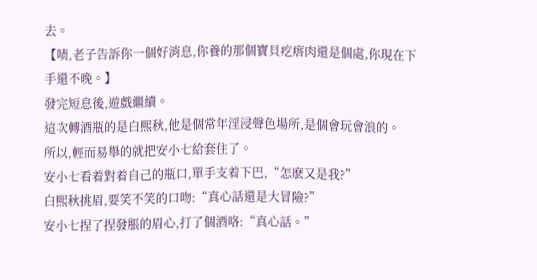去。
【啧,老子告訴你一個好消息,你養的那個寶貝疙瘩肉還是個處,你現在下手還不晚。】
發完短息後,遊戲繼續。
這次轉酒瓶的是白熙秋,他是個常年淫浸聲色場所,是個會玩會浪的。
所以,輕而易舉的就把安小七給套住了。
安小七看着對着自己的瓶口,單手支着下巴,“怎麽又是我?”
白熙秋挑眉,要笑不笑的口吻:“真心話還是大冒險?”
安小七捏了捏發脹的眉心,打了個酒咯:“真心話。”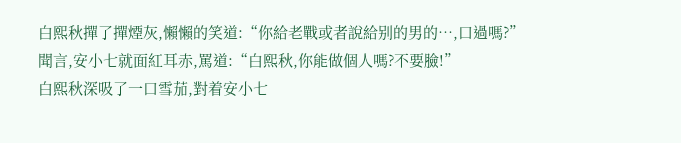白熙秋撣了撣煙灰,懶懶的笑道:“你給老戰或者說給别的男的…,口過嗎?”
聞言,安小七就面紅耳赤,罵道:“白熙秋,你能做個人嗎?不要臉!”
白熙秋深吸了一口雪茄,對着安小七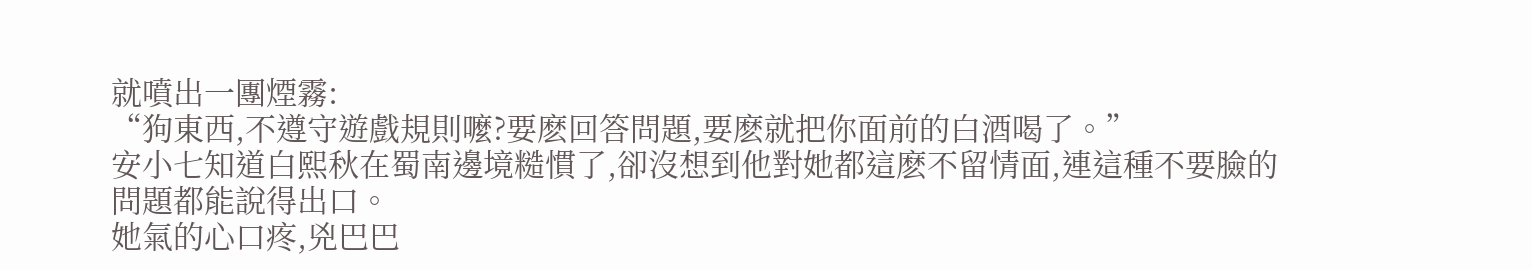就噴出一團煙霧:
“狗東西,不遵守遊戲規則嚒?要麽回答問題,要麽就把你面前的白酒喝了。”
安小七知道白熙秋在蜀南邊境糙慣了,卻沒想到他對她都這麽不留情面,連這種不要臉的問題都能說得出口。
她氣的心口疼,兇巴巴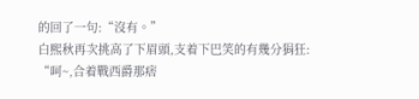的回了一句:“沒有。”
白熙秋再次挑高了下眉頭,支着下巴笑的有幾分狷狂:
“呵~,合着戰西爵那痞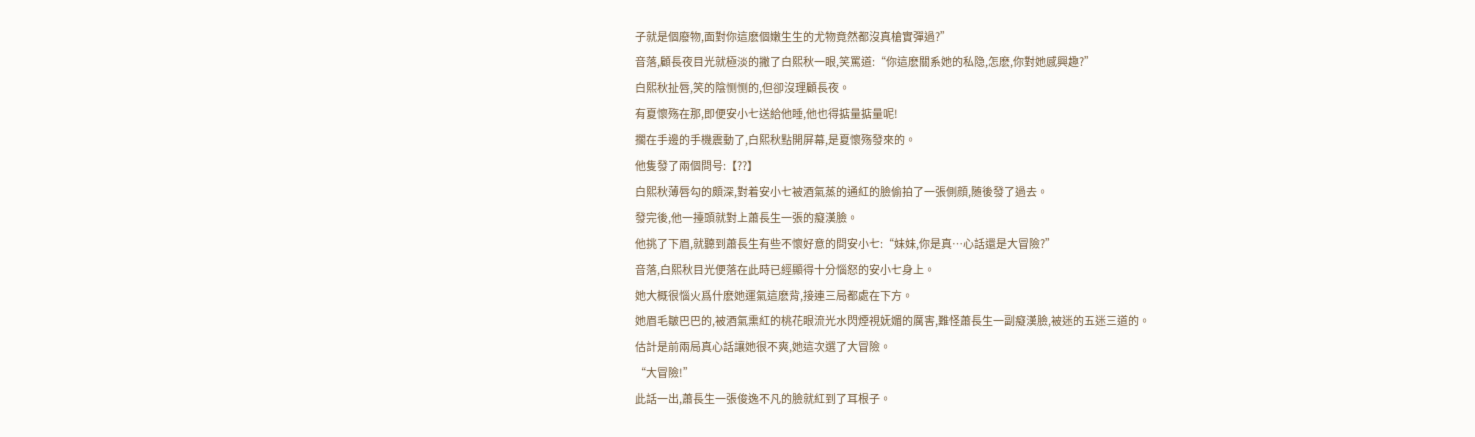子就是個廢物,面對你這麽個嫩生生的尤物竟然都沒真槍實彈過?”
音落,顧長夜目光就極淡的撇了白熙秋一眼,笑罵道:“你這麽關系她的私隐,怎麽,你對她感興趣?”
白熙秋扯唇,笑的陰恻恻的,但卻沒理顧長夜。
有夏懷殇在那,即便安小七送給他睡,他也得掂量掂量呢!
擱在手邊的手機震動了,白熙秋點開屏幕,是夏懷殇發來的。
他隻發了兩個問号:【??】
白熙秋薄唇勾的頗深,對着安小七被酒氣蒸的通紅的臉偷拍了一張側顔,随後發了過去。
發完後,他一擡頭就對上蕭長生一張的癡漢臉。
他挑了下眉,就聽到蕭長生有些不懷好意的問安小七:“妹妹,你是真…心話還是大冒險?”
音落,白熙秋目光便落在此時已經顯得十分惱怒的安小七身上。
她大概很惱火爲什麽她運氣這麽背,接連三局都處在下方。
她眉毛皺巴巴的,被酒氣熏紅的桃花眼流光水閃煙視妩媚的厲害,難怪蕭長生一副癡漢臉,被迷的五迷三道的。
估計是前兩局真心話讓她很不爽,她這次選了大冒險。
“大冒險!”
此話一出,蕭長生一張俊逸不凡的臉就紅到了耳根子。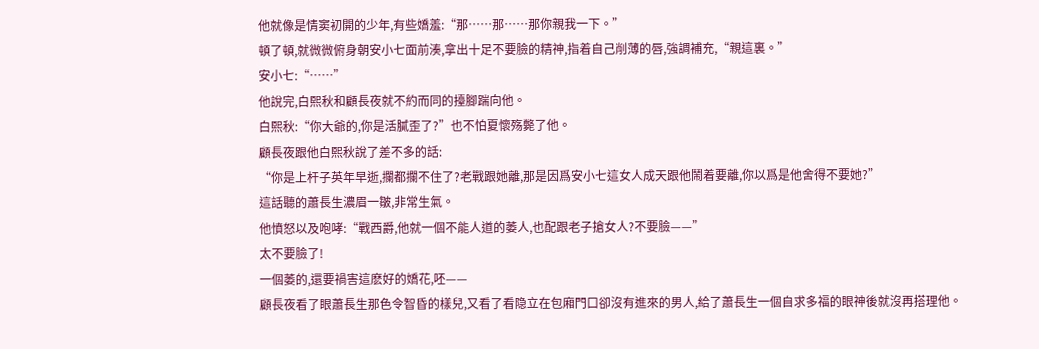他就像是情窦初開的少年,有些嬌羞:“那……那……那你親我一下。”
頓了頓,就微微俯身朝安小七面前湊,拿出十足不要臉的精神,指着自己削薄的唇,強調補充,“親這裏。”
安小七:“……”
他說完,白熙秋和顧長夜就不約而同的擡腳踹向他。
白熙秋:“你大爺的,你是活膩歪了?”也不怕夏懷殇斃了他。
顧長夜跟他白熙秋說了差不多的話:
“你是上杆子英年早逝,攔都攔不住了?老戰跟她離,那是因爲安小七這女人成天跟他鬧着要離,你以爲是他舍得不要她?”
這話聽的蕭長生濃眉一皺,非常生氣。
他憤怒以及咆哮:“戰西爵,他就一個不能人道的萎人,也配跟老子搶女人?不要臉——”
太不要臉了!
一個萎的,還要禍害這麽好的嬌花,呸——
顧長夜看了眼蕭長生那色令智昏的樣兒,又看了看隐立在包廂門口卻沒有進來的男人,給了蕭長生一個自求多福的眼神後就沒再搭理他。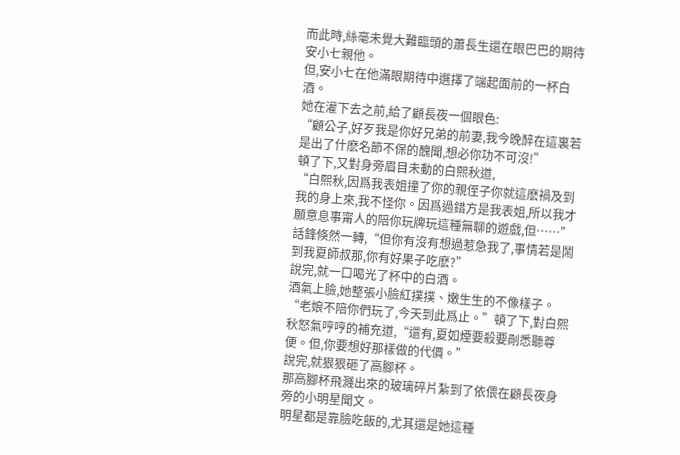而此時,絲毫未覺大難臨頭的蕭長生還在眼巴巴的期待安小七親他。
但,安小七在他滿眼期待中選擇了端起面前的一杯白酒。
她在灌下去之前,給了顧長夜一個眼色:
“顧公子,好歹我是你好兄弟的前妻,我今晚醉在這裏若是出了什麽名節不保的醜聞,想必你功不可沒!”
頓了下,又對身旁眉目未動的白熙秋道,
“白熙秋,因爲我表姐撞了你的親侄子你就這麽禍及到我的身上來,我不怪你。因爲過錯方是我表姐,所以我才願意息事甯人的陪你玩牌玩這種無聊的遊戲,但……”
話鋒倏然一轉,“但你有沒有想過惹急我了,事情若是鬧到我夏師叔那,你有好果子吃麽?”
說完,就一口喝光了杯中的白酒。
酒氣上臉,她整張小臉紅撲撲、嫩生生的不像樣子。
“老娘不陪你們玩了,今天到此爲止。”頓了下,對白熙秋怒氣哼哼的補充道,“還有,夏如煙要殺要剮悉聽尊便。但,你要想好那樣做的代價。”
說完,就狠狠砸了高腳杯。
那高腳杯飛濺出來的玻璃碎片紮到了依偎在顧長夜身旁的小明星聞文。
明星都是靠臉吃飯的,尤其還是她這種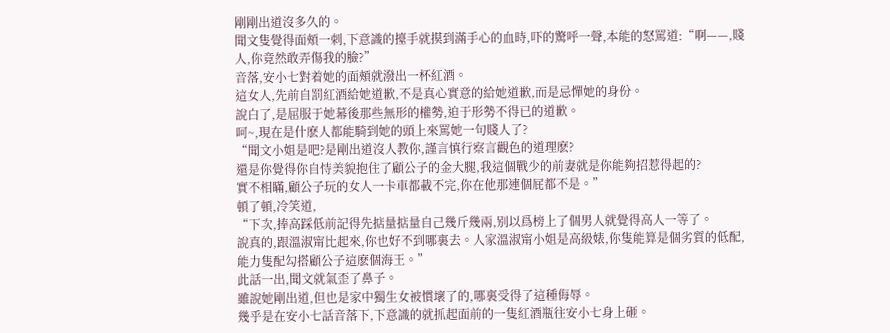剛剛出道沒多久的。
聞文隻覺得面頰一刺,下意識的擡手就摸到滿手心的血時,吓的驚呼一聲,本能的怒罵道:“啊——,賤人,你竟然敢弄傷我的臉?”
音落,安小七對着她的面頰就潑出一杯紅酒。
這女人,先前自罰紅酒給她道歉,不是真心實意的給她道歉,而是忌憚她的身份。
說白了,是屈服于她幕後那些無形的權勢,迫于形勢不得已的道歉。
呵~,現在是什麽人都能騎到她的頭上來罵她一句賤人了?
“聞文小姐是吧?是剛出道沒人教你,謹言慎行察言觀色的道理麽?
還是你覺得你自恃美貌抱住了顧公子的金大腿,我這個戰少的前妻就是你能夠招惹得起的?
實不相瞞,顧公子玩的女人一卡車都載不完,你在他那連個屁都不是。”
頓了頓,冷笑道,
“下次,捧高踩低前記得先掂量掂量自己幾斤幾兩,别以爲榜上了個男人就覺得高人一等了。
說真的,跟溫淑甯比起來,你也好不到哪裏去。人家溫淑甯小姐是高級婊,你隻能算是個劣質的低配,能力隻配勾搭顧公子這麽個海王。”
此話一出,聞文就氣歪了鼻子。
雖說她剛出道,但也是家中獨生女被慣壞了的,哪裏受得了這種侮辱。
幾乎是在安小七話音落下,下意識的就抓起面前的一隻紅酒瓶往安小七身上砸。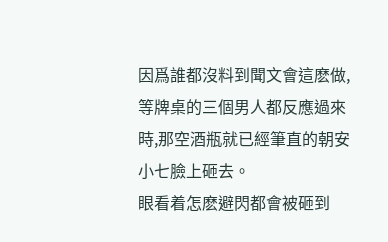因爲誰都沒料到聞文會這麽做,等牌桌的三個男人都反應過來時,那空酒瓶就已經筆直的朝安小七臉上砸去。
眼看着怎麽避閃都會被砸到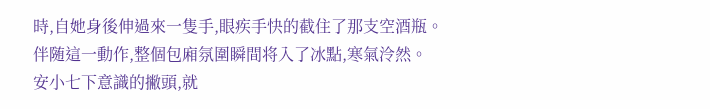時,自她身後伸過來一隻手,眼疾手快的截住了那支空酒瓶。
伴随這一動作,整個包廂氛圍瞬間将入了冰點,寒氣泠然。
安小七下意識的撇頭,就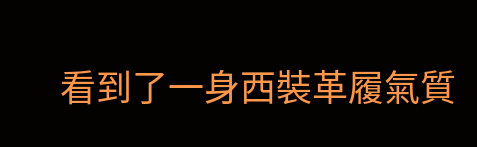看到了一身西裝革履氣質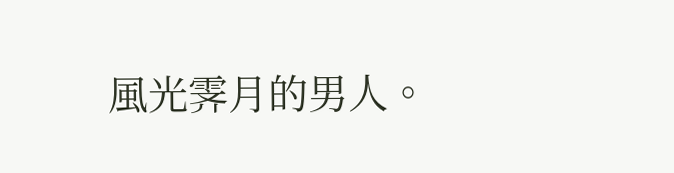風光霁月的男人。